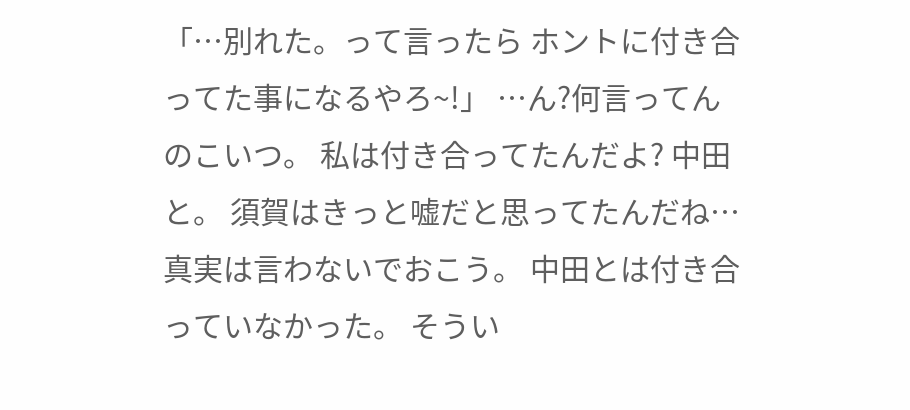「…別れた。って言ったら ホントに付き合ってた事になるやろ~!」 …ん?何言ってんのこいつ。 私は付き合ってたんだよ? 中田と。 須賀はきっと嘘だと思ってたんだね… 真実は言わないでおこう。 中田とは付き合っていなかった。 そうい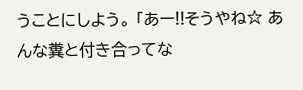うことにしよう。 「あー!!そうやね☆ あんな糞と付き合ってな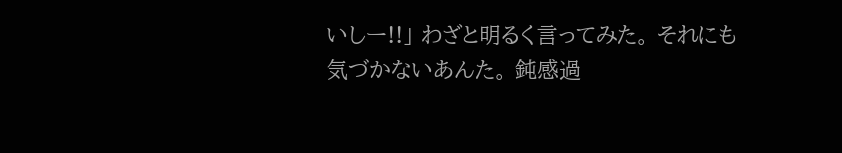いしー!!」 わざと明るく言ってみた。 それにも気づかないあんた。 鈍感過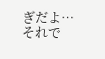ぎだよ… それで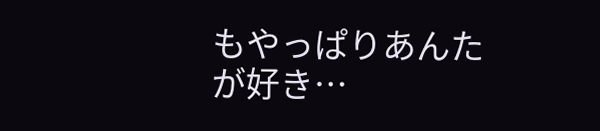もやっぱりあんたが好き…